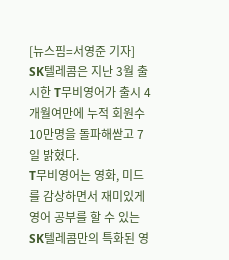[뉴스핌=서영준 기자] SK텔레콤은 지난 3월 출시한 T무비영어가 출시 4개월여만에 누적 회원수 10만명을 돌파해싿고 7일 밝혔다.
T무비영어는 영화, 미드를 감상하면서 재미있게 영어 공부를 할 수 있는 SK텔레콤만의 특화된 영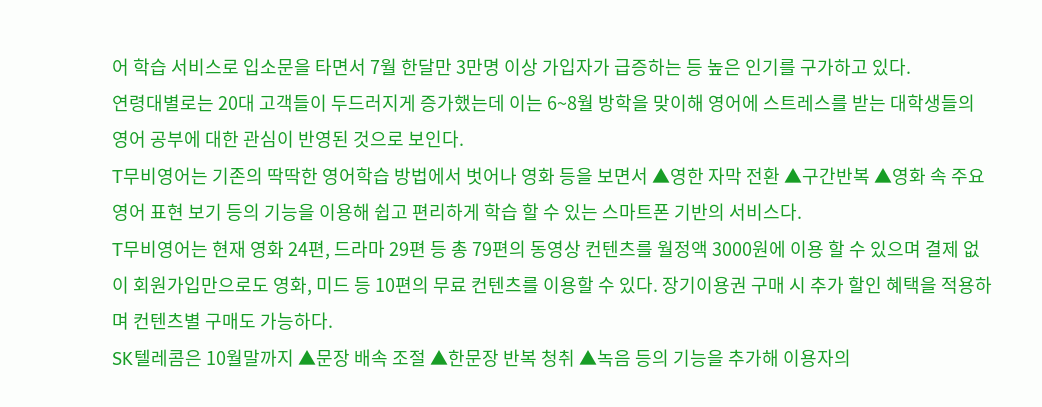어 학습 서비스로 입소문을 타면서 7월 한달만 3만명 이상 가입자가 급증하는 등 높은 인기를 구가하고 있다.
연령대별로는 20대 고객들이 두드러지게 증가했는데 이는 6~8월 방학을 맞이해 영어에 스트레스를 받는 대학생들의 영어 공부에 대한 관심이 반영된 것으로 보인다.
T무비영어는 기존의 딱딱한 영어학습 방법에서 벗어나 영화 등을 보면서 ▲영한 자막 전환 ▲구간반복 ▲영화 속 주요 영어 표현 보기 등의 기능을 이용해 쉽고 편리하게 학습 할 수 있는 스마트폰 기반의 서비스다.
T무비영어는 현재 영화 24편, 드라마 29편 등 총 79편의 동영상 컨텐츠를 월정액 3000원에 이용 할 수 있으며 결제 없이 회원가입만으로도 영화, 미드 등 10편의 무료 컨텐츠를 이용할 수 있다. 장기이용권 구매 시 추가 할인 혜택을 적용하며 컨텐츠별 구매도 가능하다.
SK텔레콤은 10월말까지 ▲문장 배속 조절 ▲한문장 반복 청취 ▲녹음 등의 기능을 추가해 이용자의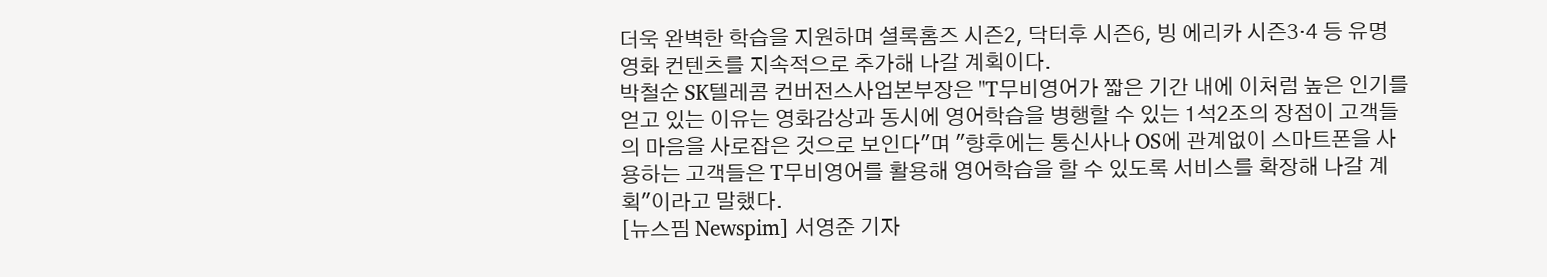더욱 완벽한 학습을 지원하며 셜록홈즈 시즌2, 닥터후 시즌6, 빙 에리카 시즌3·4 등 유명 영화 컨텐츠를 지속적으로 추가해 나갈 계획이다.
박철순 SK텔레콤 컨버전스사업본부장은 "T무비영어가 짧은 기간 내에 이처럼 높은 인기를 얻고 있는 이유는 영화감상과 동시에 영어학습을 병행할 수 있는 1석2조의 장점이 고객들의 마음을 사로잡은 것으로 보인다"며 "향후에는 통신사나 OS에 관계없이 스마트폰을 사용하는 고객들은 T무비영어를 활용해 영어학습을 할 수 있도록 서비스를 확장해 나갈 계획"이라고 말했다.
[뉴스핌 Newspim] 서영준 기자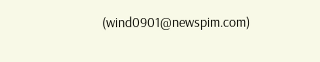(wind0901@newspim.com)